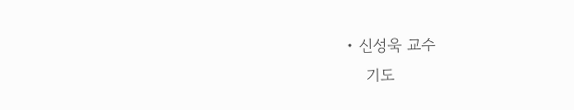• 신성욱 교수
    기도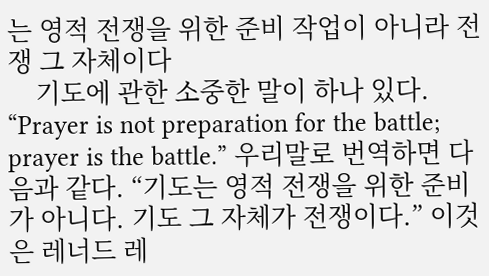는 영적 전쟁을 위한 준비 작업이 아니라 전쟁 그 자체이다
    기도에 관한 소중한 말이 하나 있다. “Prayer is not preparation for the battle; prayer is the battle.” 우리말로 번역하면 다음과 같다. “기도는 영적 전쟁을 위한 준비가 아니다. 기도 그 자체가 전쟁이다.” 이것은 레너드 레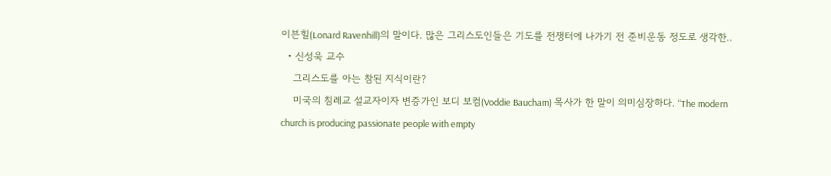이븐힐(Lonard Ravenhill)의 말이다. 많은 그리스도인들은 기도를 전쟁터에 나가기 전 준비운동 정도로 생각한..
  • 신성욱 교수
    그리스도를 아는 참된 지식이란?
    미국의 침례교 설교자이자 변증가인 보디 보컴(Voddie Baucham) 목사가 한 말이 의미심장하다. “The modern church is producing passionate people with empty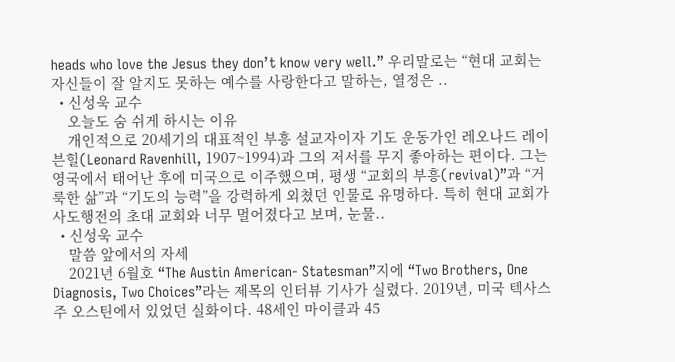heads who love the Jesus they don’t know very well.” 우리말로는 “현대 교회는 자신들이 잘 알지도 못하는 예수를 사랑한다고 말하는, 열정은 ..
  • 신성욱 교수
    오늘도 숨 쉬게 하시는 이유
    개인적으로 20세기의 대표적인 부흥 설교자이자 기도 운동가인 레오나드 레이븐힐(Leonard Ravenhill, 1907~1994)과 그의 저서를 무지 좋아하는 편이다. 그는 영국에서 태어난 후에 미국으로 이주했으며, 평생 “교회의 부흥(revival)”과 “거룩한 삶”과 “기도의 능력”을 강력하게 외쳤던 인물로 유명하다. 특히 현대 교회가 사도행전의 초대 교회와 너무 멀어졌다고 보며, 눈물..
  • 신성욱 교수
    말씀 앞에서의 자세
    2021년 6월호 “The Austin American- Statesman”지에 “Two Brothers, One Diagnosis, Two Choices”라는 제목의 인터뷰 기사가 실렸다. 2019년, 미국 텍사스주 오스틴에서 있었던 실화이다. 48세인 마이클과 45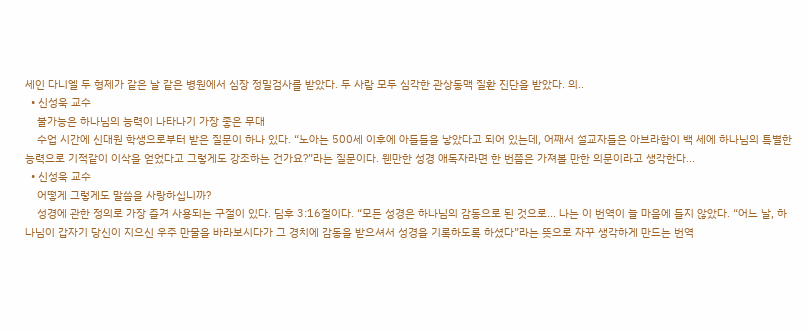세인 다니엘 두 형제가 같은 날 같은 병원에서 심장 정밀검사를 받았다. 두 사람 모두 심각한 관상동맥 질환 진단을 받았다. 의..
  • 신성욱 교수
    불가능은 하나님의 능력이 나타나기 가장 좋은 무대
    수업 시간에 신대원 학생으로부터 받은 질문이 하나 있다. “노아는 500세 이후에 아들들을 낳았다고 되어 있는데, 어째서 설교자들은 아브라함이 백 세에 하나님의 특별한 능력으로 기적같이 이삭을 얻었다고 그렇게도 강조하는 건가요?”라는 질문이다. 웬만한 성경 애독자라면 한 번쯤은 가져볼 만한 의문이라고 생각한다...
  • 신성욱 교수
    어떻게 그렇게도 말씀을 사랑하십니까?
    성경에 관한 정의로 가장 즐겨 사용되는 구절이 있다. 딤후 3:16절이다. “모든 성경은 하나님의 감동으로 된 것으로... 나는 이 번역이 늘 마음에 들지 않았다. “어느 날, 하나님이 갑자기 당신이 지으신 우주 만물을 바라보시다가 그 경치에 감동을 받으셔서 성경을 기록하도록 하셨다”라는 뜻으로 자꾸 생각하게 만드는 번역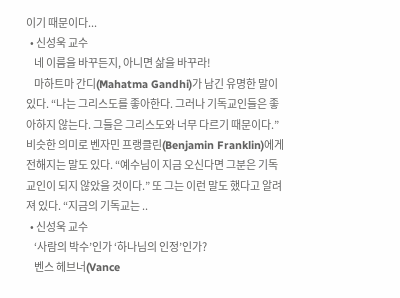이기 때문이다...
  • 신성욱 교수
    네 이름을 바꾸든지, 아니면 삶을 바꾸라!
    마하트마 간디(Mahatma Gandhi)가 남긴 유명한 말이 있다. “나는 그리스도를 좋아한다. 그러나 기독교인들은 좋아하지 않는다. 그들은 그리스도와 너무 다르기 때문이다.” 비슷한 의미로 벤자민 프랭클린(Benjamin Franklin)에게 전해지는 말도 있다. “예수님이 지금 오신다면 그분은 기독교인이 되지 않았을 것이다.” 또 그는 이런 말도 했다고 알려져 있다. “지금의 기독교는 ..
  • 신성욱 교수
    ‘사람의 박수’인가 ‘하나님의 인정’인가?
    벤스 헤브너(Vance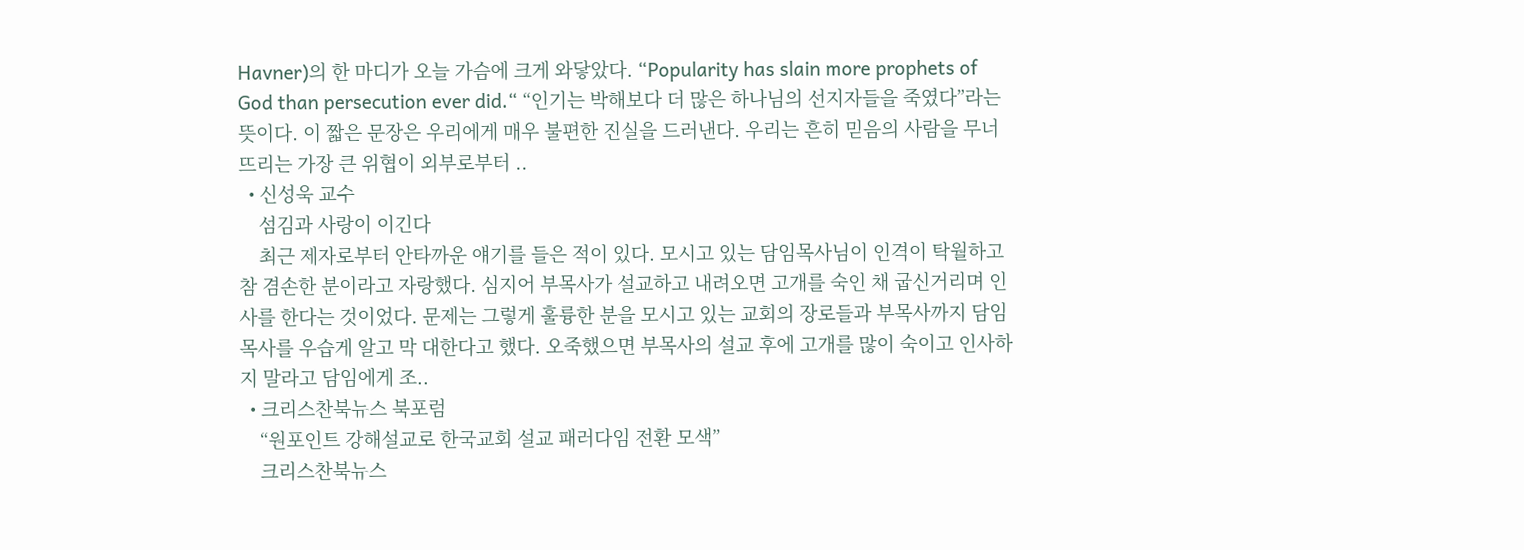Havner)의 한 마디가 오늘 가슴에 크게 와닿았다. “Popularity has slain more prophets of God than persecution ever did.“ “인기는 박해보다 더 많은 하나님의 선지자들을 죽였다”라는 뜻이다. 이 짧은 문장은 우리에게 매우 불편한 진실을 드러낸다. 우리는 흔히 믿음의 사람을 무너뜨리는 가장 큰 위협이 외부로부터 ..
  • 신성욱 교수
    섬김과 사랑이 이긴다
    최근 제자로부터 안타까운 얘기를 들은 적이 있다. 모시고 있는 담임목사님이 인격이 탁월하고 참 겸손한 분이라고 자랑했다. 심지어 부목사가 설교하고 내려오면 고개를 숙인 채 굽신거리며 인사를 한다는 것이었다. 문제는 그렇게 훌륭한 분을 모시고 있는 교회의 장로들과 부목사까지 담임목사를 우습게 알고 막 대한다고 했다. 오죽했으면 부목사의 설교 후에 고개를 많이 숙이고 인사하지 말라고 담임에게 조..
  • 크리스찬북뉴스 북포럼
    “원포인트 강해설교로 한국교회 설교 패러다임 전환 모색”
    크리스찬북뉴스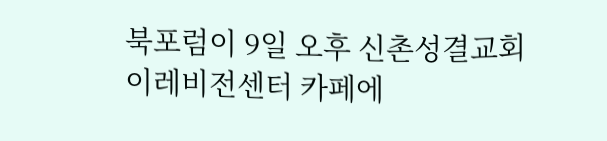북포럼이 9일 오후 신촌성결교회 이레비전센터 카페에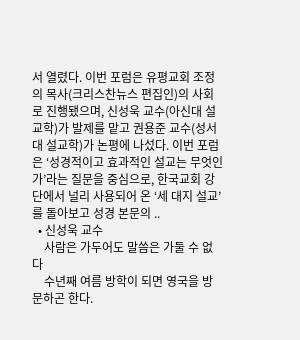서 열렸다. 이번 포럼은 유평교회 조정의 목사(크리스찬뉴스 편집인)의 사회로 진행됐으며, 신성욱 교수(아신대 설교학)가 발제를 맡고 권용준 교수(성서대 설교학)가 논평에 나섰다. 이번 포럼은 ‘성경적이고 효과적인 설교는 무엇인가’라는 질문을 중심으로, 한국교회 강단에서 널리 사용되어 온 ‘세 대지 설교’를 돌아보고 성경 본문의 ..
  • 신성욱 교수
    사람은 가두어도 말씀은 가둘 수 없다
    수년째 여름 방학이 되면 영국을 방문하곤 한다.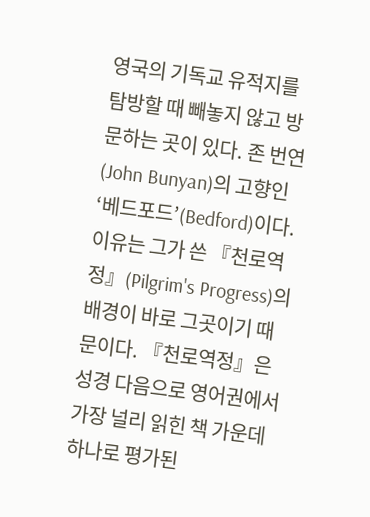영국의 기독교 유적지를 탐방할 때 빼놓지 않고 방문하는 곳이 있다. 존 번연(John Bunyan)의 고향인 ‘베드포드’(Bedford)이다. 이유는 그가 쓴 『천로역정』(Pilgrim's Progress)의 배경이 바로 그곳이기 때문이다. 『천로역정』은 성경 다음으로 영어권에서 가장 널리 읽힌 책 가운데 하나로 평가된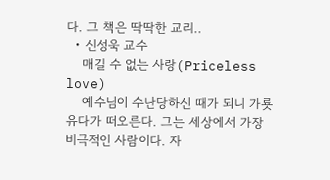다. 그 책은 딱딱한 교리..
  • 신성욱 교수
    매길 수 없는 사랑(Priceless love)
    예수님이 수난당하신 때가 되니 가룟 유다가 떠오른다. 그는 세상에서 가장 비극적인 사람이다. 자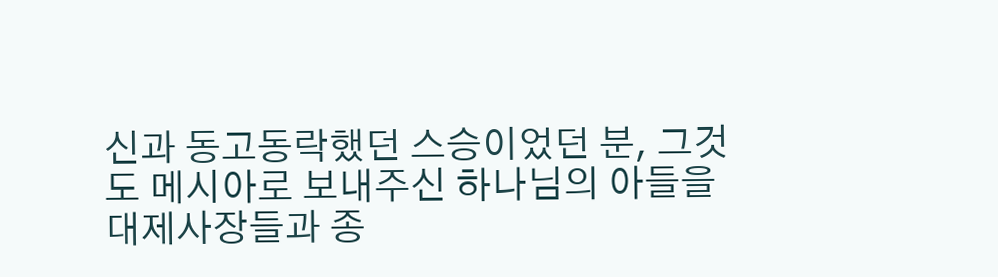신과 동고동락했던 스승이었던 분, 그것도 메시아로 보내주신 하나님의 아들을 대제사장들과 종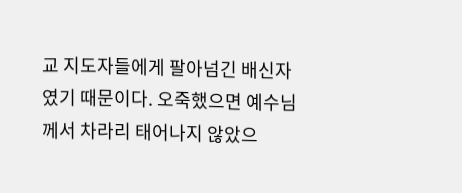교 지도자들에게 팔아넘긴 배신자였기 때문이다. 오죽했으면 예수님께서 차라리 태어나지 않았으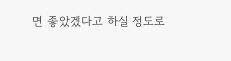면 좋았겠다고 하실 정도로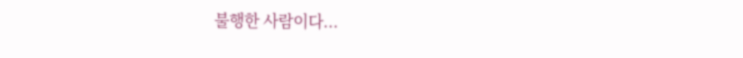불행한 사람이다...